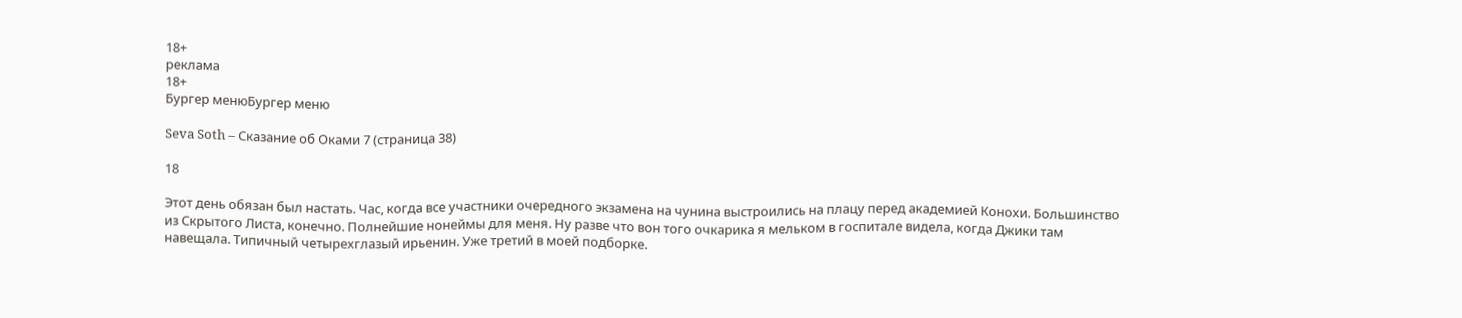18+
реклама
18+
Бургер менюБургер меню

Seva Soth – Сказание об Оками 7 (страница 38)

18

Этот день обязан был настать. Час, когда все участники очередного экзамена на чунина выстроились на плацу перед академией Конохи. Большинство из Скрытого Листа, конечно. Полнейшие нонеймы для меня. Ну разве что вон того очкарика я мельком в госпитале видела, когда Джики там навещала. Типичный четырехглазый ирьенин. Уже третий в моей подборке.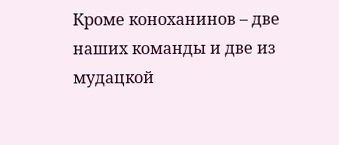Кроме коноханинов – две наших команды и две из мудацкой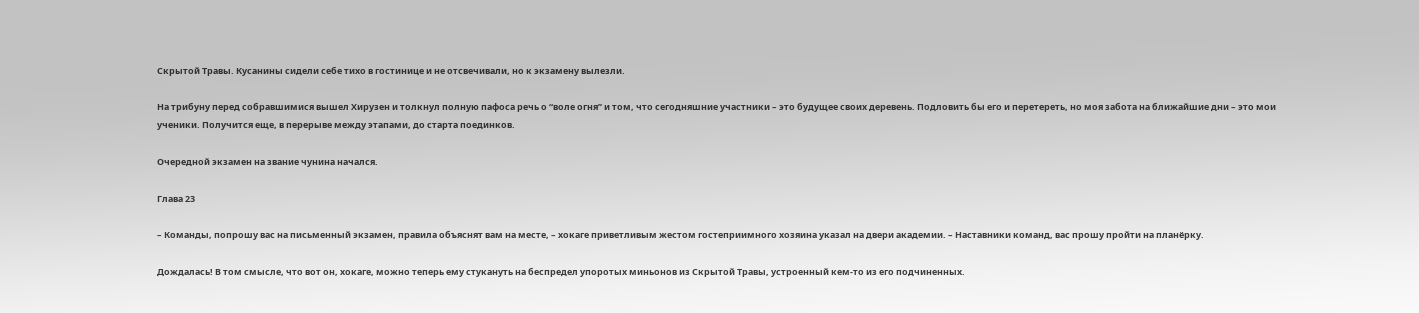Скрытой Травы. Кусанины сидели себе тихо в гостинице и не отсвечивали, но к экзамену вылезли.

На трибуну перед собравшимися вышел Хирузен и толкнул полную пафоса речь о “воле огня” и том, что сегодняшние участники – это будущее своих деревень. Подловить бы его и перетереть, но моя забота на ближайшие дни – это мои ученики. Получится еще, в перерыве между этапами, до старта поединков.

Очередной экзамен на звание чунина начался.

Глава 23

– Команды, попрошу вас на письменный экзамен, правила объяснят вам на месте, – хокаге приветливым жестом гостеприимного хозяина указал на двери академии. – Наставники команд, вас прошу пройти на планёрку.

Дождалась! В том смысле, что вот он, хокаге, можно теперь ему стукануть на беспредел упоротых миньонов из Скрытой Травы, устроенный кем-то из его подчиненных.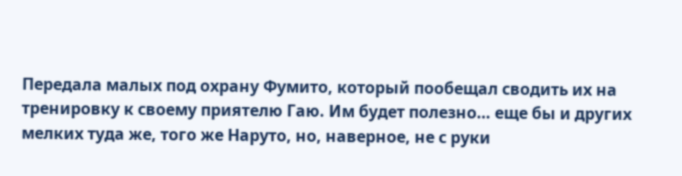Передала малых под охрану Фумито, который пообещал сводить их на тренировку к своему приятелю Гаю. Им будет полезно… еще бы и других мелких туда же, того же Наруто, но, наверное, не с руки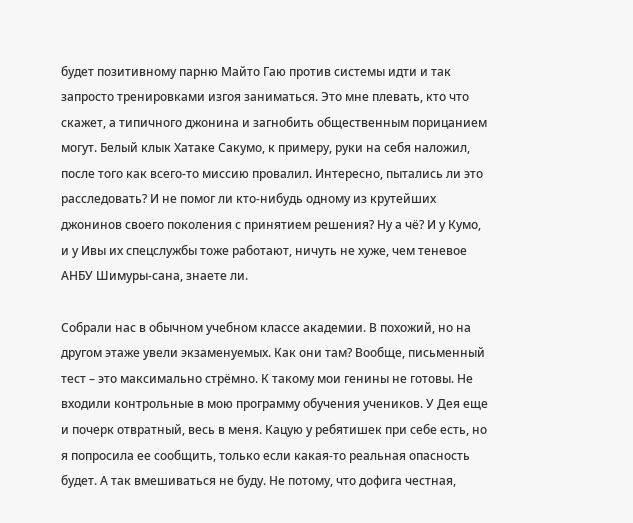будет позитивному парню Майто Гаю против системы идти и так запросто тренировками изгоя заниматься. Это мне плевать, кто что скажет, а типичного джонина и загнобить общественным порицанием могут. Белый клык Хатаке Сакумо, к примеру, руки на себя наложил, после того как всего-то миссию провалил. Интересно, пытались ли это расследовать? И не помог ли кто-нибудь одному из крутейших джонинов своего поколения с принятием решения? Ну а чё? И у Кумо, и у Ивы их спецслужбы тоже работают, ничуть не хуже, чем теневое АНБУ Шимуры-сана, знаете ли.

Собрали нас в обычном учебном классе академии. В похожий, но на другом этаже увели экзаменуемых. Как они там? Вообще, письменный тест – это максимально стрёмно. К такому мои генины не готовы. Не входили контрольные в мою программу обучения учеников. У Дея еще и почерк отвратный, весь в меня. Кацую у ребятишек при себе есть, но я попросила ее сообщить, только если какая-то реальная опасность будет. А так вмешиваться не буду. Не потому, что дофига честная,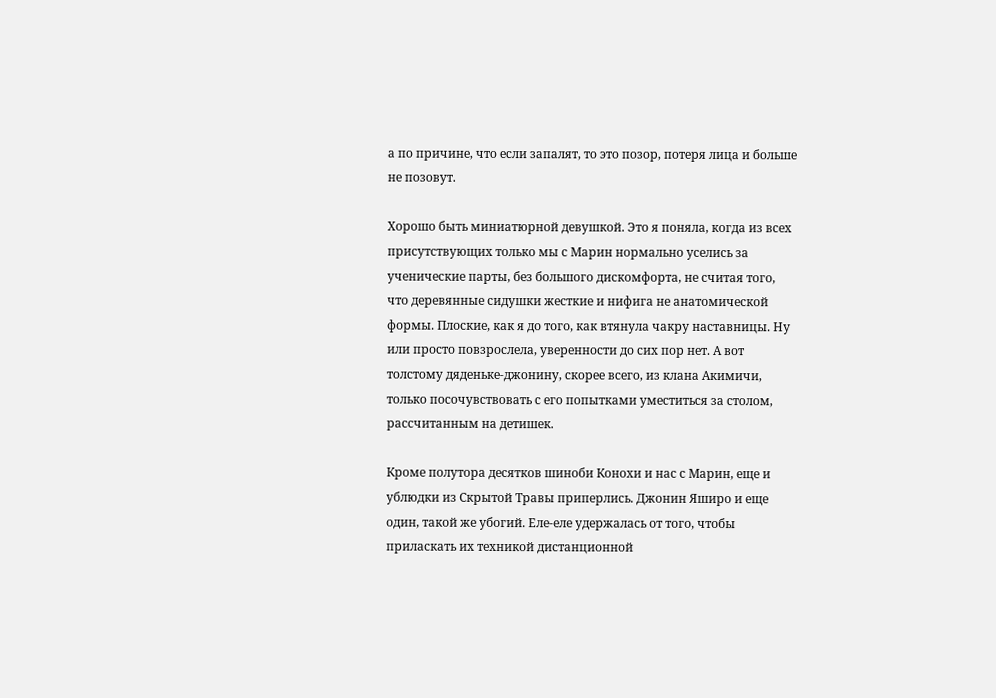а по причине, что если запалят, то это позор, потеря лица и больше не позовут.

Хорошо быть миниатюрной девушкой. Это я поняла, когда из всех присутствующих только мы с Марин нормально уселись за ученические парты, без большого дискомфорта, не считая того, что деревянные сидушки жесткие и нифига не анатомической формы. Плоские, как я до того, как втянула чакру наставницы. Ну или просто повзрослела, уверенности до сих пор нет. А вот толстому дяденьке-джонину, скорее всего, из клана Акимичи, только посочувствовать с его попытками уместиться за столом, рассчитанным на детишек.

Кроме полутора десятков шиноби Конохи и нас с Марин, еще и ублюдки из Скрытой Травы приперлись. Джонин Яширо и еще один, такой же убогий. Еле-еле удержалась от того, чтобы приласкать их техникой дистанционной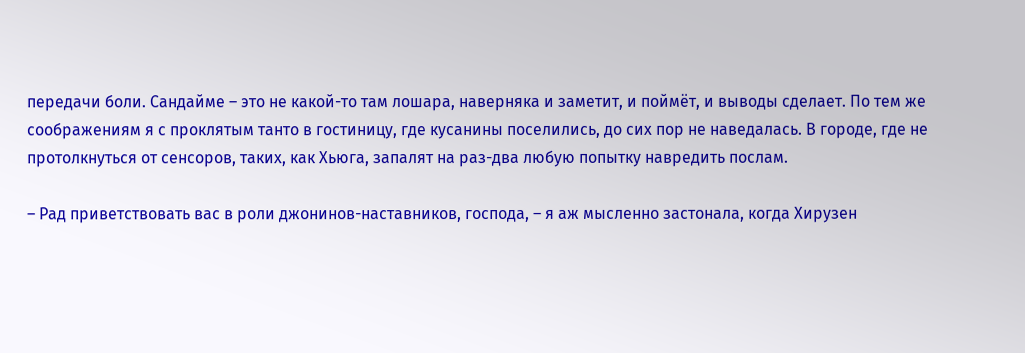передачи боли. Сандайме – это не какой-то там лошара, наверняка и заметит, и поймёт, и выводы сделает. По тем же соображениям я с проклятым танто в гостиницу, где кусанины поселились, до сих пор не наведалась. В городе, где не протолкнуться от сенсоров, таких, как Хьюга, запалят на раз-два любую попытку навредить послам.

– Рад приветствовать вас в роли джонинов-наставников, господа, – я аж мысленно застонала, когда Хирузен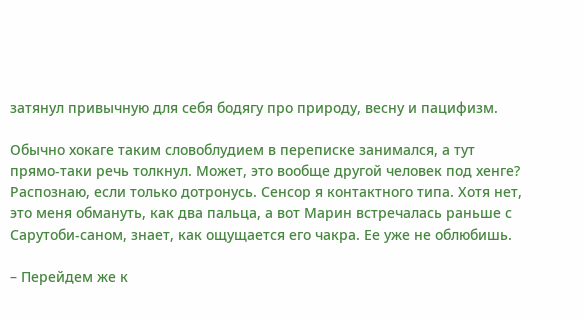затянул привычную для себя бодягу про природу, весну и пацифизм.

Обычно хокаге таким словоблудием в переписке занимался, а тут прямо-таки речь толкнул. Может, это вообще другой человек под хенге? Распознаю, если только дотронусь. Сенсор я контактного типа. Хотя нет, это меня обмануть, как два пальца, а вот Марин встречалась раньше с Сарутоби-саном, знает, как ощущается его чакра. Ее уже не облюбишь.

– Перейдем же к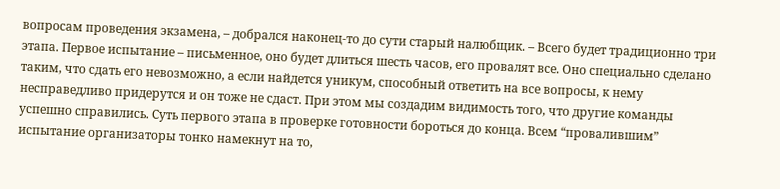вопросам проведения экзамена, – добрался наконец-то до сути старый налюбщик. – Всего будет традиционно три этапа. Первое испытание – письменное, оно будет длиться шесть часов, его провалят все. Оно специально сделано таким, что сдать его невозможно, а если найдется уникум, способный ответить на все вопросы, к нему несправедливо придерутся и он тоже не сдаст. При этом мы создадим видимость того, что другие команды успешно справились. Суть первого этапа в проверке готовности бороться до конца. Всем “провалившим” испытание организаторы тонко намекнут на то,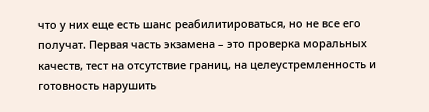что у них еще есть шанс реабилитироваться, но не все его получат. Первая часть экзамена – это проверка моральных качеств, тест на отсутствие границ, на целеустремленность и готовность нарушить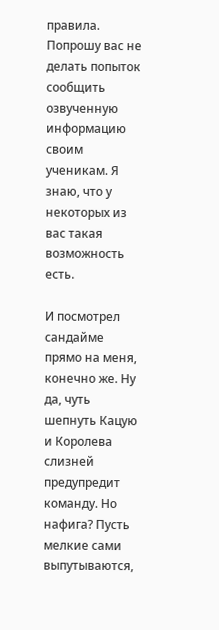правила. Попрошу вас не делать попыток сообщить озвученную информацию своим ученикам. Я знаю, что у некоторых из вас такая возможность есть.

И посмотрел сандайме прямо на меня, конечно же. Ну да, чуть шепнуть Кацую и Королева слизней предупредит команду. Но нафига? Пусть мелкие сами выпутываются,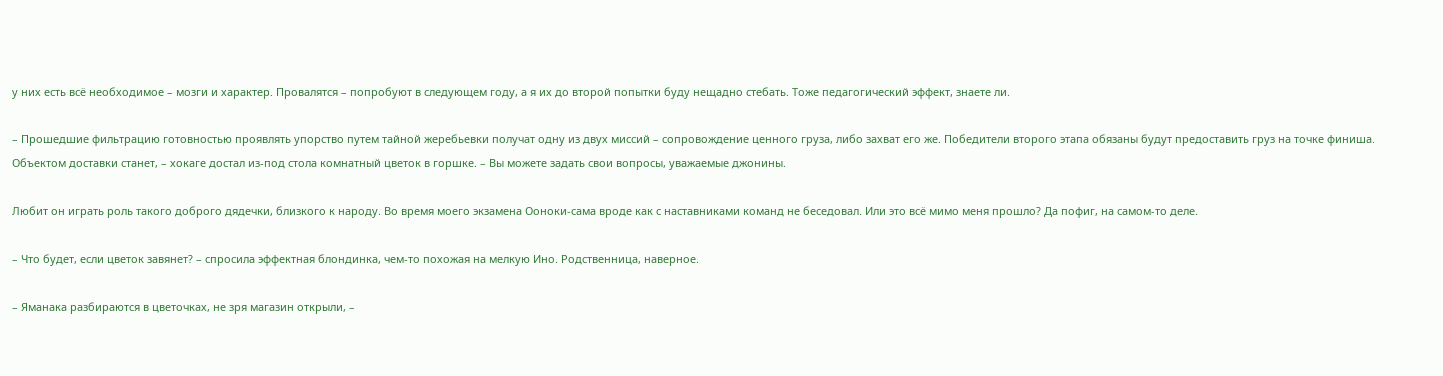у них есть всё необходимое – мозги и характер. Провалятся – попробуют в следующем году, а я их до второй попытки буду нещадно стебать. Тоже педагогический эффект, знаете ли.

– Прошедшие фильтрацию готовностью проявлять упорство путем тайной жеребьевки получат одну из двух миссий – сопровождение ценного груза, либо захват его же. Победители второго этапа обязаны будут предоставить груз на точке финиша. Объектом доставки станет, – хокаге достал из-под стола комнатный цветок в горшке. – Вы можете задать свои вопросы, уважаемые джонины.

Любит он играть роль такого доброго дядечки, близкого к народу. Во время моего экзамена Ооноки-сама вроде как с наставниками команд не беседовал. Или это всё мимо меня прошло? Да пофиг, на самом-то деле.

– Что будет, если цветок завянет? – спросила эффектная блондинка, чем-то похожая на мелкую Ино. Родственница, наверное.

– Яманака разбираются в цветочках, не зря магазин открыли, –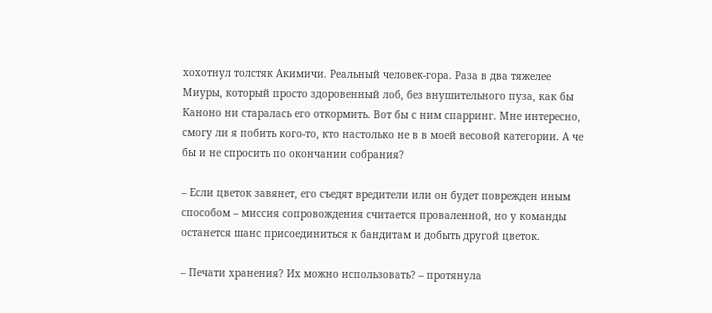хохотнул толстяк Акимичи. Реальный человек-гора. Раза в два тяжелее Миуры, который просто здоровенный лоб, без внушительного пуза, как бы Каноно ни старалась его откормить. Вот бы с ним спарринг. Мне интересно, смогу ли я побить кого-то, кто настолько не в в моей весовой категории. А че бы и не спросить по окончании собрания?

– Если цветок завянет, его съедят вредители или он будет поврежден иным способом – миссия сопровождения считается проваленной, но у команды останется шанс присоединиться к бандитам и добыть другой цветок.

– Печати хранения? Их можно использовать? – протянула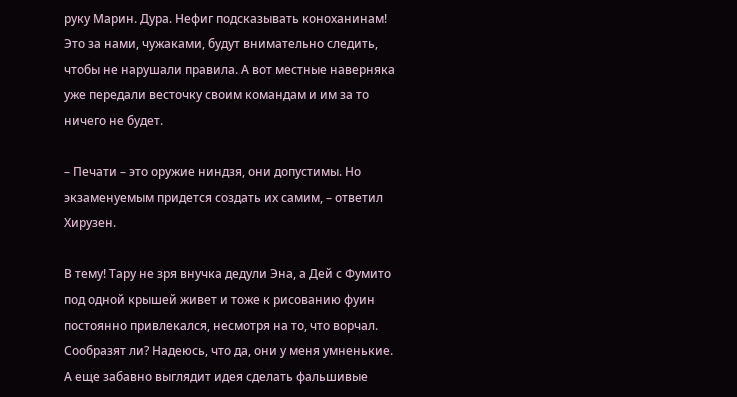руку Марин. Дура. Нефиг подсказывать коноханинам! Это за нами, чужаками, будут внимательно следить, чтобы не нарушали правила. А вот местные наверняка уже передали весточку своим командам и им за то ничего не будет.

– Печати – это оружие ниндзя, они допустимы. Но экзаменуемым придется создать их самим, – ответил Хирузен.

В тему! Тару не зря внучка дедули Эна, а Дей с Фумито под одной крышей живет и тоже к рисованию фуин постоянно привлекался, несмотря на то, что ворчал. Сообразят ли? Надеюсь, что да, они у меня умненькие. А еще забавно выглядит идея сделать фальшивые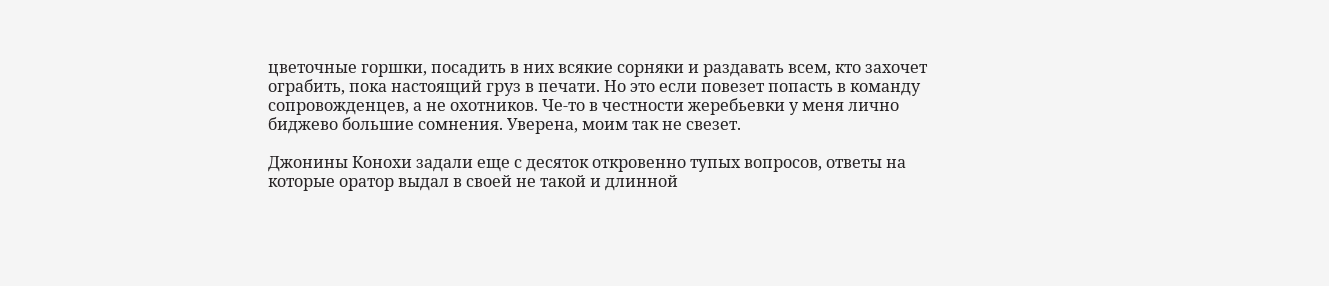цветочные горшки, посадить в них всякие сорняки и раздавать всем, кто захочет ограбить, пока настоящий груз в печати. Но это если повезет попасть в команду сопровожденцев, а не охотников. Че-то в честности жеребьевки у меня лично биджево большие сомнения. Уверена, моим так не свезет.

Джонины Конохи задали еще с десяток откровенно тупых вопросов, ответы на которые оратор выдал в своей не такой и длинной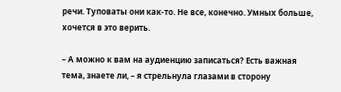речи. Туповаты они как-то. Не все, конечно. Умных больше, хочется в это верить.

– А можно к вам на аудиенцию записаться? Есть важная тема, знаете ли, – я стрельнула глазами в сторону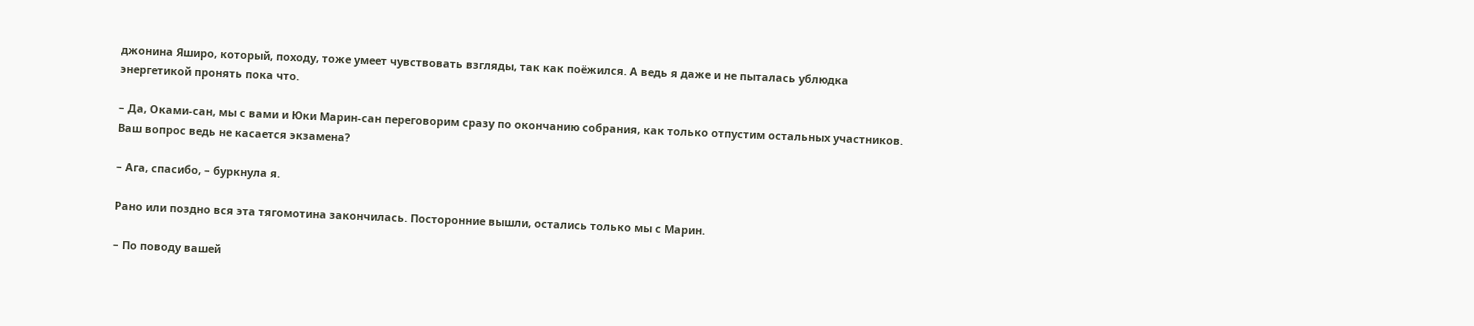джонина Яширо, который, походу, тоже умеет чувствовать взгляды, так как поёжился. А ведь я даже и не пыталась ублюдка энергетикой пронять пока что.

– Да, Оками-сан, мы с вами и Юки Марин-сан переговорим сразу по окончанию собрания, как только отпустим остальных участников. Ваш вопрос ведь не касается экзамена?

– Ага, спасибо, – буркнула я.

Рано или поздно вся эта тягомотина закончилась. Посторонние вышли, остались только мы с Марин.

– По поводу вашей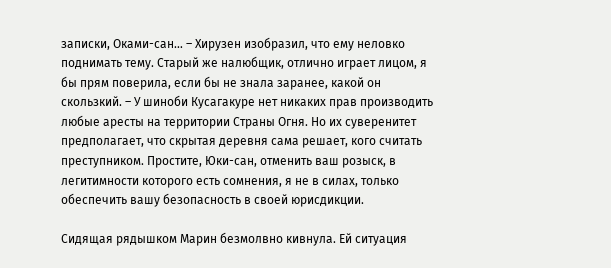записки, Оками-сан… – Хирузен изобразил, что ему неловко поднимать тему. Старый же налюбщик, отлично играет лицом, я бы прям поверила, если бы не знала заранее, какой он скользкий. – У шиноби Кусагакуре нет никаких прав производить любые аресты на территории Страны Огня. Но их суверенитет предполагает, что скрытая деревня сама решает, кого считать преступником. Простите, Юки-сан, отменить ваш розыск, в легитимности которого есть сомнения, я не в силах, только обеспечить вашу безопасность в своей юрисдикции.

Сидящая рядышком Марин безмолвно кивнула. Ей ситуация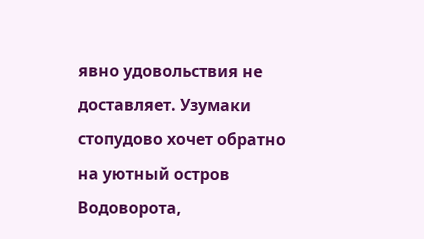явно удовольствия не доставляет. Узумаки стопудово хочет обратно на уютный остров Водоворота,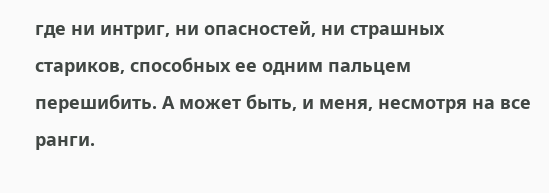где ни интриг, ни опасностей, ни страшных стариков, способных ее одним пальцем перешибить. А может быть, и меня, несмотря на все ранги.